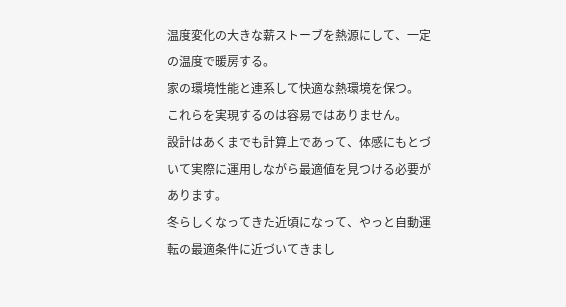温度変化の大きな薪ストーブを熱源にして、一定の温度で暖房する。
家の環境性能と連系して快適な熱環境を保つ。
これらを実現するのは容易ではありません。
設計はあくまでも計算上であって、体感にもとづいて実際に運用しながら最適値を見つける必要があります。
冬らしくなってきた近頃になって、やっと自動運転の最適条件に近づいてきまし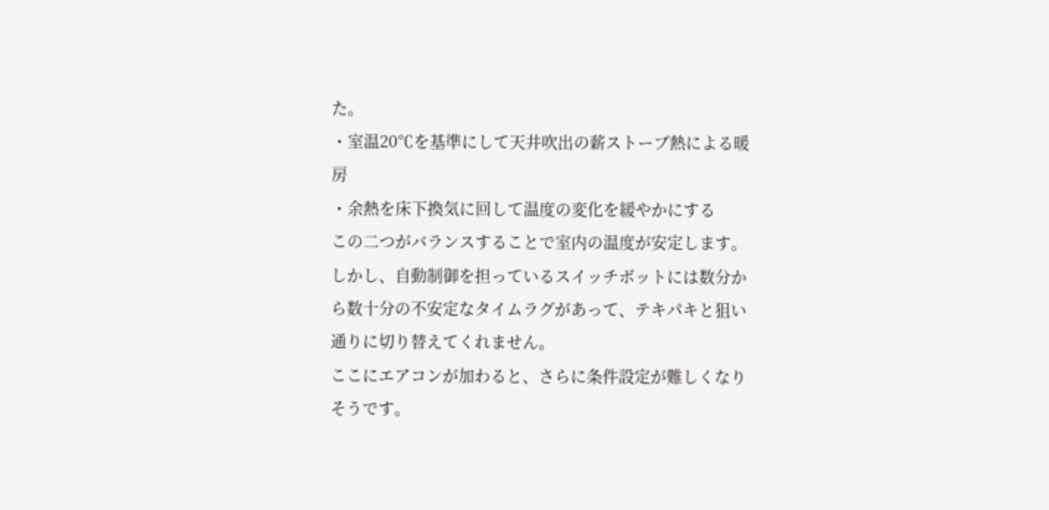た。
・室温20℃を基準にして天井吹出の薪ストーブ熱による暖房
・余熱を床下換気に回して温度の変化を緩やかにする
この二つがバランスすることで室内の温度が安定します。
しかし、自動制御を担っているスイッチボットには数分から数十分の不安定なタイムラグがあって、テキパキと狙い通りに切り替えてくれません。
ここにエアコンが加わると、さらに条件設定が難しくなりそうです。